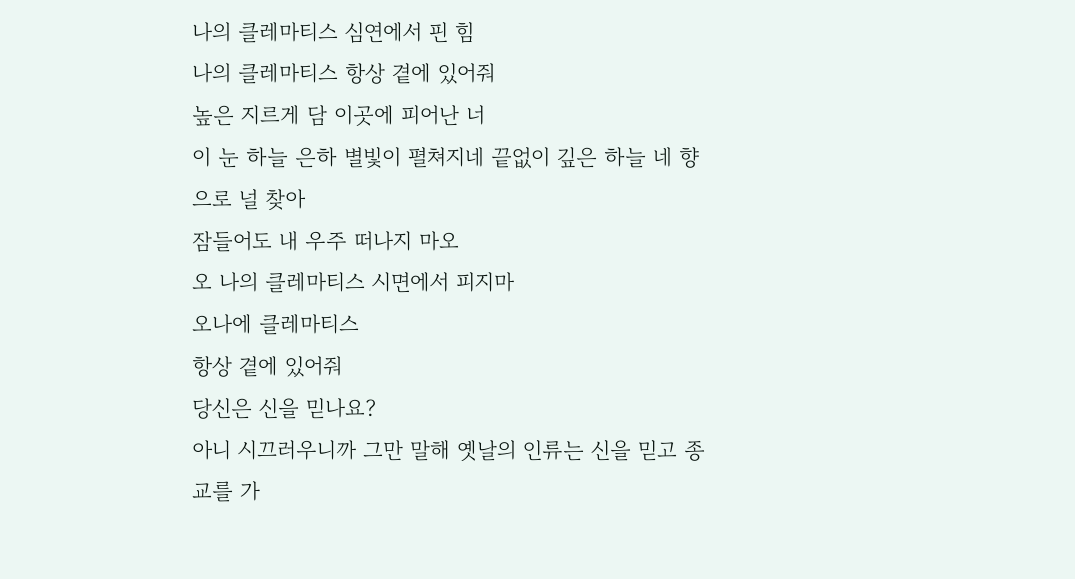나의 클레마티스 심연에서 핀 힘
나의 클레마티스 항상 곁에 있어줘
높은 지르게 담 이곳에 피어난 너
이 눈 하늘 은하 별빛이 펼쳐지네 끝없이 깊은 하늘 네 향으로 널 찾아
잠들어도 내 우주 떠나지 마오
오 나의 클레마티스 시면에서 피지마
오나에 클레마티스
항상 곁에 있어줘
당신은 신을 믿나요?
아니 시끄러우니까 그만 말해 옛날의 인류는 신을 믿고 종교를 가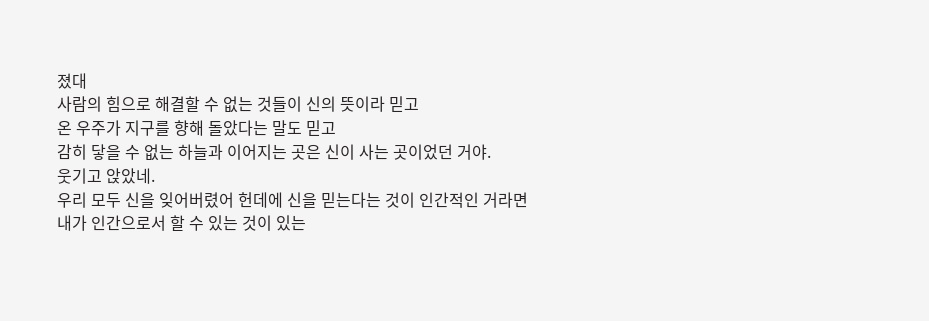졌대
사람의 힘으로 해결할 수 없는 것들이 신의 뜻이라 믿고
온 우주가 지구를 향해 돌았다는 말도 믿고
감히 닿을 수 없는 하늘과 이어지는 곳은 신이 사는 곳이었던 거야.
웃기고 앉았네.
우리 모두 신을 잊어버렸어 헌데에 신을 믿는다는 것이 인간적인 거라면
내가 인간으로서 할 수 있는 것이 있는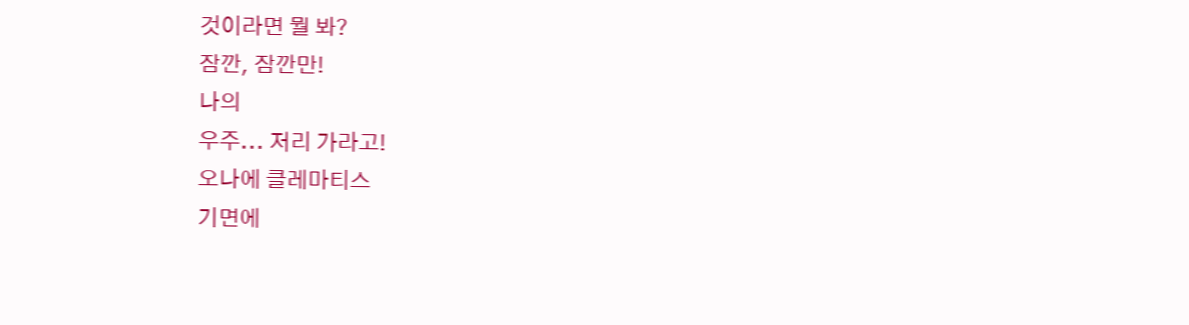것이라면 뭘 봐?
잠깐, 잠깐만!
나의
우주... 저리 가라고!
오나에 클레마티스
기면에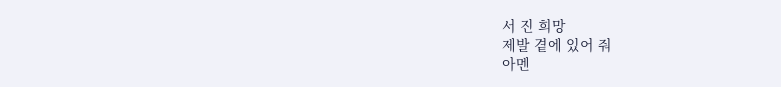서 진 희망
제발 곁에 있어 줘
아멘